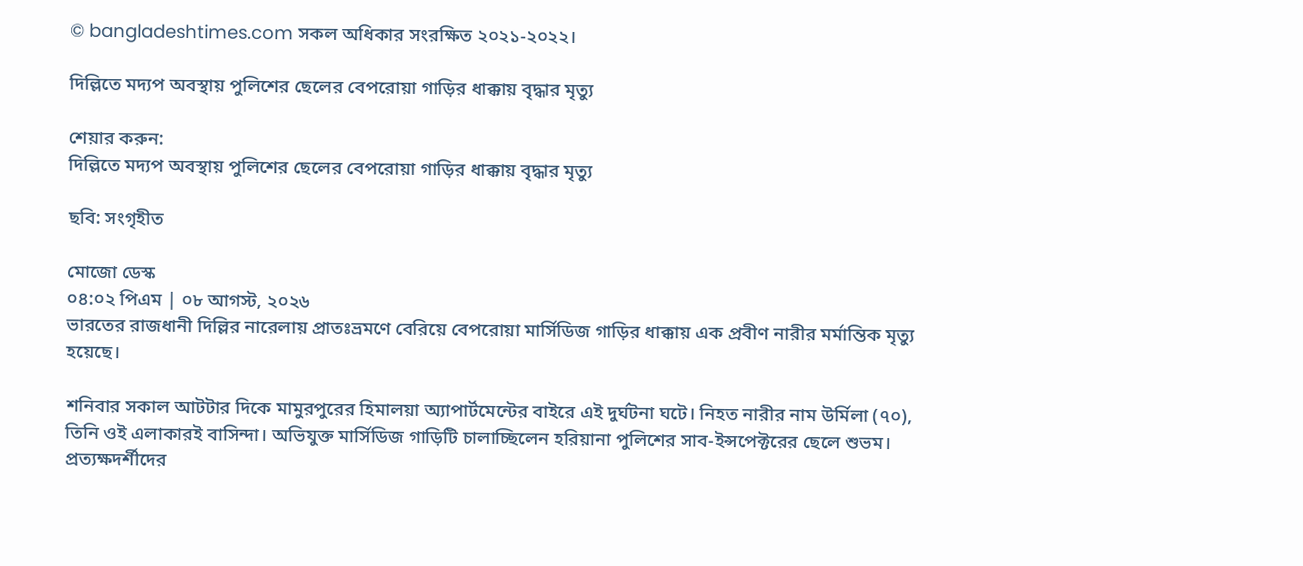© bangladeshtimes.com সকল অধিকার সংরক্ষিত ২০২১-২০২২।

দিল্লিতে মদ্যপ অবস্থায় পুলিশের ছেলের বেপরোয়া গাড়ির ধাক্কায় বৃদ্ধার মৃত্যু

শেয়ার করুন:
দিল্লিতে মদ্যপ অবস্থায় পুলিশের ছেলের বেপরোয়া গাড়ির ধাক্কায় বৃদ্ধার মৃত্যু

ছবি: সংগৃহীত

মোজো ডেস্ক
০৪:০২ পিএম | ০৮ আগস্ট, ২০২৬
ভারতের রাজধানী দিল্লির নারেলায় প্রাতঃভ্রমণে বেরিয়ে বেপরোয়া মার্সিডিজ গাড়ির ধাক্কায় এক প্রবীণ নারীর মর্মান্তিক মৃত্যু হয়েছে।

শনিবার সকাল আটটার দিকে মামুরপুরের হিমালয়া অ্যাপার্টমেন্টের বাইরে এই দুর্ঘটনা ঘটে। নিহত নারীর নাম উর্মিলা (৭০), তিনি ওই এলাকারই বাসিন্দা। অভিযুক্ত মার্সিডিজ গাড়িটি চালাচ্ছিলেন হরিয়ানা পুলিশের সাব-ইন্সপেক্টরের ছেলে শুভম। প্রত্যক্ষদর্শীদের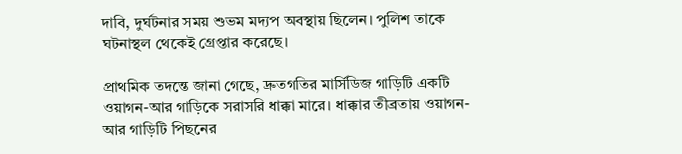দাবি, দুর্ঘটনার সময় শুভম মদ্যপ অবস্থায় ছিলেন। পুলিশ তাকে ঘটনাস্থল থেকেই গ্রেপ্তার করেছে।

প্রাথমিক তদন্তে জানা গেছে, দ্রুতগতির মার্সিডিজ গাড়িটি একটি ওয়াগন-আর গাড়িকে সরাসরি ধাক্কা মারে। ধাক্কার তীব্রতায় ওয়াগন-আর গাড়িটি পিছনের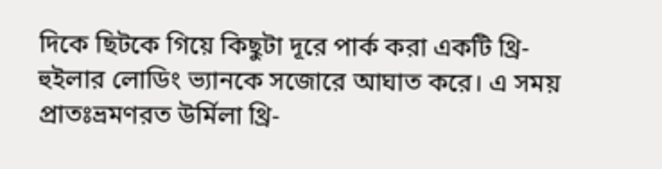দিকে ছিটকে গিয়ে কিছুটা দূরে পার্ক করা একটি থ্রি-হুইলার লোডিং ভ্যানকে সজোরে আঘাত করে। এ সময় প্রাতঃভ্রমণরত উর্মিলা থ্রি-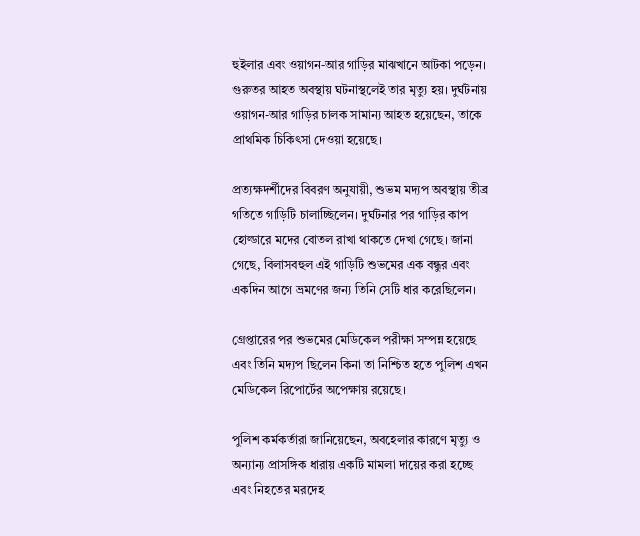হুইলার এবং ওয়াগন-আর গাড়ির মাঝখানে আটকা পড়েন। গুরুতর আহত অবস্থায় ঘটনাস্থলেই তার মৃত্যু হয়। দুর্ঘটনায় ওয়াগন-আর গাড়ির চালক সামান্য আহত হয়েছেন, তাকে প্রাথমিক চিকিৎসা দেওয়া হয়েছে।

প্রত্যক্ষদর্শীদের বিবরণ অনুযায়ী, শুভম মদ্যপ অবস্থায় তীব্র গতিতে গাড়িটি চালাচ্ছিলেন। দুর্ঘটনার পর গাড়ির কাপ হোল্ডারে মদের বোতল রাখা থাকতে দেখা গেছে। জানা গেছে, বিলাসবহুল এই গাড়িটি শুভমের এক বন্ধুর এবং একদিন আগে ভ্রমণের জন্য তিনি সেটি ধার করেছিলেন।

গ্রেপ্তারের পর শুভমের মেডিকেল পরীক্ষা সম্পন্ন হয়েছে এবং তিনি মদ্যপ ছিলেন কিনা তা নিশ্চিত হতে পুলিশ এখন মেডিকেল রিপোর্টের অপেক্ষায় রয়েছে।

পুলিশ কর্মকর্তারা জানিয়েছেন, অবহেলার কারণে মৃত্যু ও অন্যান্য প্রাসঙ্গিক ধারায় একটি মামলা দায়ের করা হচ্ছে এবং নিহতের মরদেহ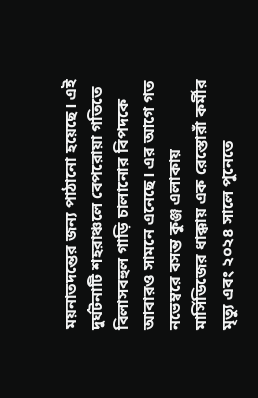ময়নাতদন্তের জন্য পাঠানো হয়েছে। এই দুর্ঘটনাটি শহরাঞ্চলে বেপরোয়া গতিতে বিলাসবহুল গাড়ি চালানোর বিপদকে আবারও সামনে এনেছে। এর আগে গত নভেম্বরে বসন্ত কুঞ্জ এলাকায় মার্সিডিজের ধাক্কায় এক রেস্তোরাঁ কর্মীর মৃত্যু এবং ২০২৪ সালে পুনেতে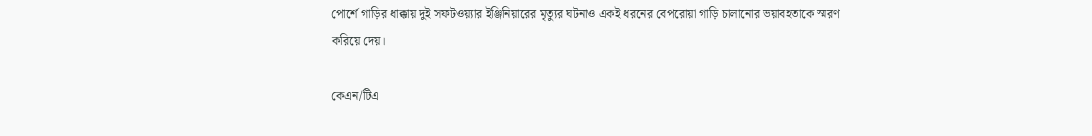পোর্শে গাড়ির ধাক্কায় দুই সফটওয়্যার ইঞ্জিনিয়ারের মৃত্যুর ঘটনাও একই ধরনের বেপরোয়া গাড়ি চালানোর ভয়াবহতাকে স্মরণ করিয়ে দেয়।

কেএন/টিএ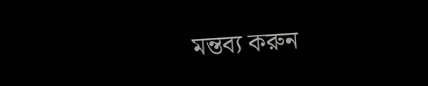মন্তব্য করুন